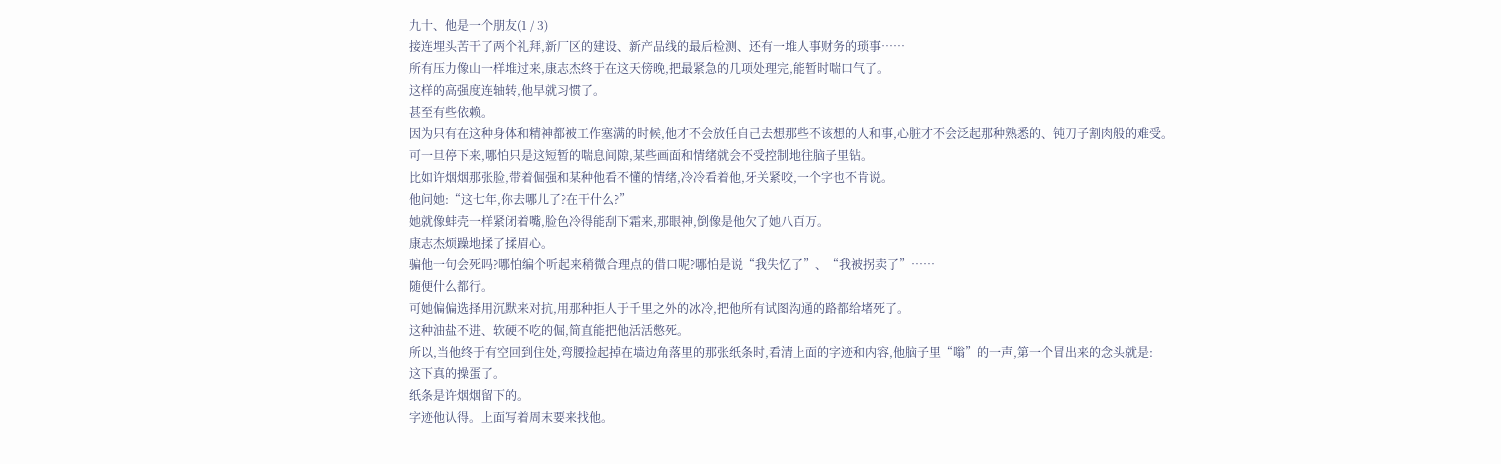九十、他是一个朋友(1 / 3)
接连埋头苦干了两个礼拜,新厂区的建设、新产品线的最后检测、还有一堆人事财务的琐事……
所有压力像山一样堆过来,康志杰终于在这天傍晚,把最紧急的几项处理完,能暂时喘口气了。
这样的高强度连轴转,他早就习惯了。
甚至有些依赖。
因为只有在这种身体和精神都被工作塞满的时候,他才不会放任自己去想那些不该想的人和事,心脏才不会泛起那种熟悉的、钝刀子割肉般的难受。
可一旦停下来,哪怕只是这短暂的喘息间隙,某些画面和情绪就会不受控制地往脑子里钻。
比如许烟烟那张脸,带着倔强和某种他看不懂的情绪,冷冷看着他,牙关紧咬,一个字也不肯说。
他问她:“这七年,你去哪儿了?在干什么?”
她就像蚌壳一样紧闭着嘴,脸色冷得能刮下霜来,那眼神,倒像是他欠了她八百万。
康志杰烦躁地揉了揉眉心。
骗他一句会死吗?哪怕编个听起来稍微合理点的借口呢?哪怕是说“我失忆了”、“我被拐卖了”……
随便什么都行。
可她偏偏选择用沉默来对抗,用那种拒人于千里之外的冰冷,把他所有试图沟通的路都给堵死了。
这种油盐不进、软硬不吃的倔,简直能把他活活憋死。
所以,当他终于有空回到住处,弯腰捡起掉在墙边角落里的那张纸条时,看清上面的字迹和内容,他脑子里“嗡”的一声,第一个冒出来的念头就是:
这下真的操蛋了。
纸条是许烟烟留下的。
字迹他认得。上面写着周末要来找他。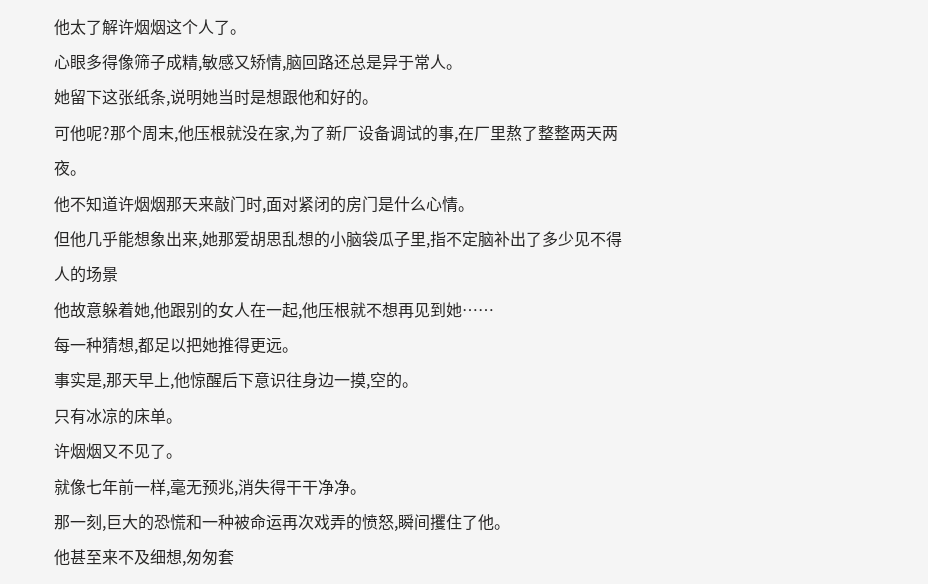他太了解许烟烟这个人了。
心眼多得像筛子成精,敏感又矫情,脑回路还总是异于常人。
她留下这张纸条,说明她当时是想跟他和好的。
可他呢?那个周末,他压根就没在家,为了新厂设备调试的事,在厂里熬了整整两天两夜。
他不知道许烟烟那天来敲门时,面对紧闭的房门是什么心情。
但他几乎能想象出来,她那爱胡思乱想的小脑袋瓜子里,指不定脑补出了多少见不得人的场景
他故意躲着她,他跟别的女人在一起,他压根就不想再见到她……
每一种猜想,都足以把她推得更远。
事实是,那天早上,他惊醒后下意识往身边一摸,空的。
只有冰凉的床单。
许烟烟又不见了。
就像七年前一样,毫无预兆,消失得干干净净。
那一刻,巨大的恐慌和一种被命运再次戏弄的愤怒,瞬间攫住了他。
他甚至来不及细想,匆匆套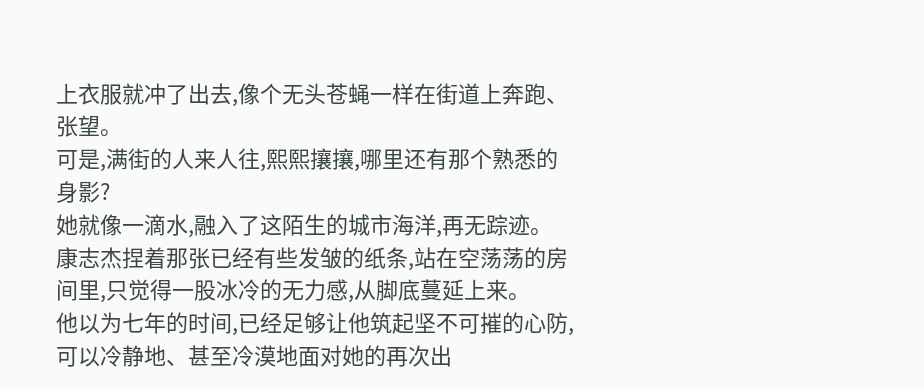上衣服就冲了出去,像个无头苍蝇一样在街道上奔跑、张望。
可是,满街的人来人往,熙熙攘攘,哪里还有那个熟悉的身影?
她就像一滴水,融入了这陌生的城市海洋,再无踪迹。
康志杰捏着那张已经有些发皱的纸条,站在空荡荡的房间里,只觉得一股冰冷的无力感,从脚底蔓延上来。
他以为七年的时间,已经足够让他筑起坚不可摧的心防,可以冷静地、甚至冷漠地面对她的再次出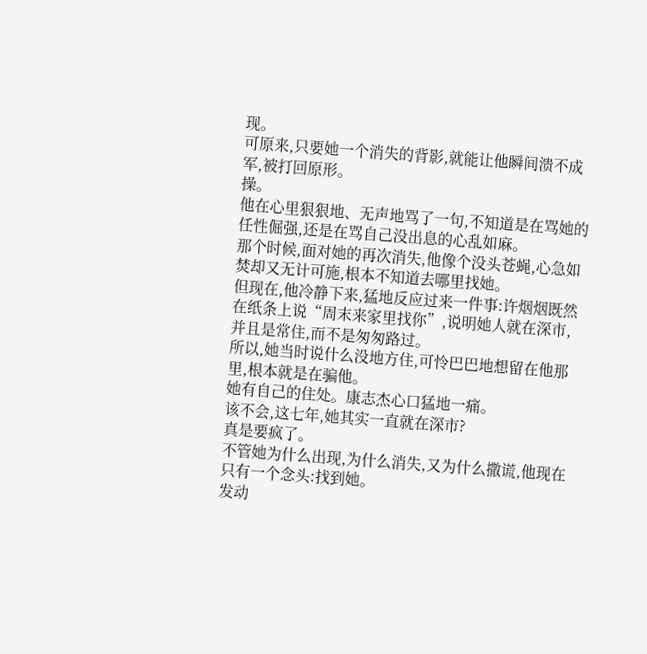现。
可原来,只要她一个消失的背影,就能让他瞬间溃不成军,被打回原形。
操。
他在心里狠狠地、无声地骂了一句,不知道是在骂她的任性倔强,还是在骂自己没出息的心乱如麻。
那个时候,面对她的再次消失,他像个没头苍蝇,心急如焚却又无计可施,根本不知道去哪里找她。
但现在,他冷静下来,猛地反应过来一件事:许烟烟既然在纸条上说“周末来家里找你”,说明她人就在深市,并且是常住,而不是匆匆路过。
所以,她当时说什么没地方住,可怜巴巴地想留在他那里,根本就是在骗他。
她有自己的住处。康志杰心口猛地一痛。
该不会,这七年,她其实一直就在深市?
真是要疯了。
不管她为什么出现,为什么消失,又为什么撒谎,他现在只有一个念头:找到她。
发动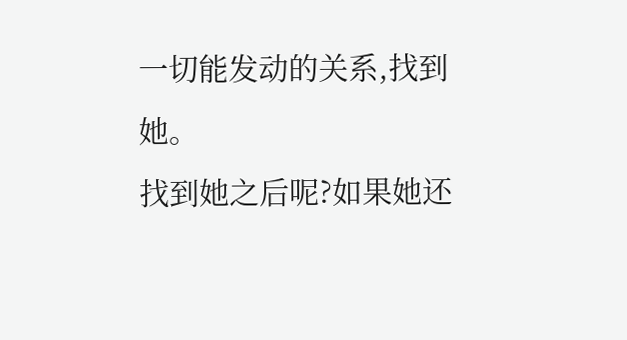一切能发动的关系,找到她。
找到她之后呢?如果她还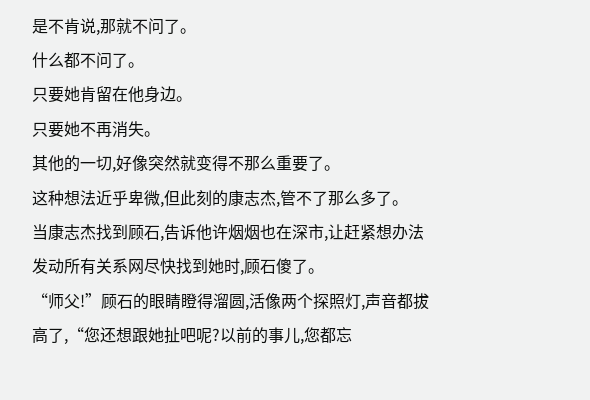是不肯说,那就不问了。
什么都不问了。
只要她肯留在他身边。
只要她不再消失。
其他的一切,好像突然就变得不那么重要了。
这种想法近乎卑微,但此刻的康志杰,管不了那么多了。
当康志杰找到顾石,告诉他许烟烟也在深市,让赶紧想办法发动所有关系网尽快找到她时,顾石傻了。
“师父!”顾石的眼睛瞪得溜圆,活像两个探照灯,声音都拔高了,“您还想跟她扯吧呢?以前的事儿,您都忘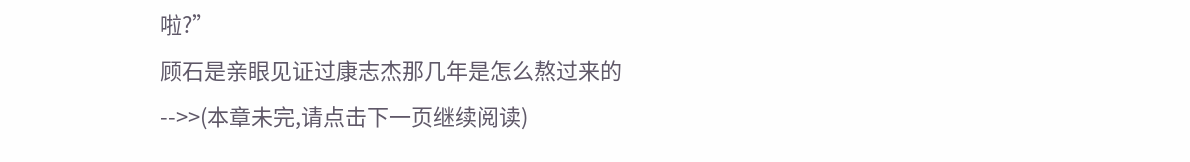啦?”
顾石是亲眼见证过康志杰那几年是怎么熬过来的
-->>(本章未完,请点击下一页继续阅读)